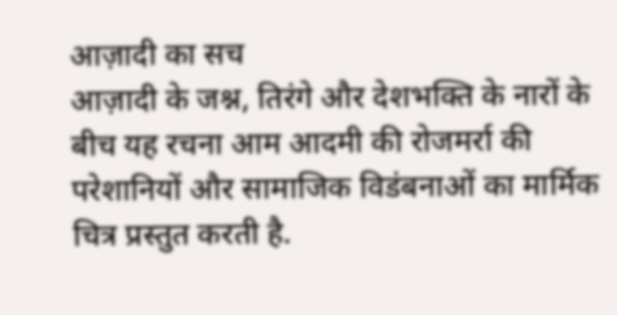आज़ादी का सच
आज़ादी के जश्न, तिरंगे और देशभक्ति के नारों के बीच यह रचना आम आदमी की रोजमर्रा की परेशानियों और सामाजिक विडंबनाओं का मार्मिक चित्र प्रस्तुत करती है.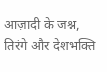आज़ादी के जश्न, तिरंगे और देशभक्ति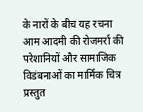के नारों के बीच यह रचना आम आदमी की रोजमर्रा की परेशानियों और सामाजिक विडंबनाओं का मार्मिक चित्र प्रस्तुत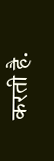करती है.